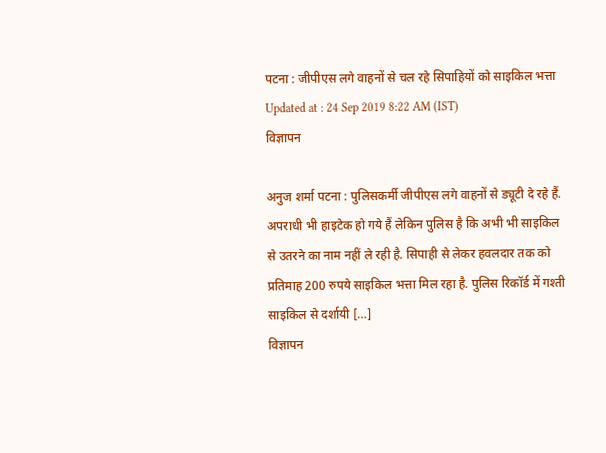पटना : जीपीएस लगे वाहनों से चल रहे सिपाहियों को साइकिल भत्ता
Updated at : 24 Sep 2019 8:22 AM (IST)
विज्ञापन

अनुज शर्मा पटना : पुलिसकर्मी जीपीएस लगे वाहनों से ड्यूटी दे रहे हैं. अपराधी भी हाइटेक हो गये हैं लेकिन पुलिस है कि अभी भी साइकिल से उतरने का नाम नहीं ले रही है. सिपाही से लेकर हवलदार तक को प्रतिमाह 200 रुपये साइकिल भत्ता मिल रहा है. पुलिस रिकॉर्ड में गश्ती साइकिल से दर्शायी […]
विज्ञापन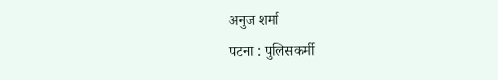अनुज शर्मा
पटना : पुलिसकर्मी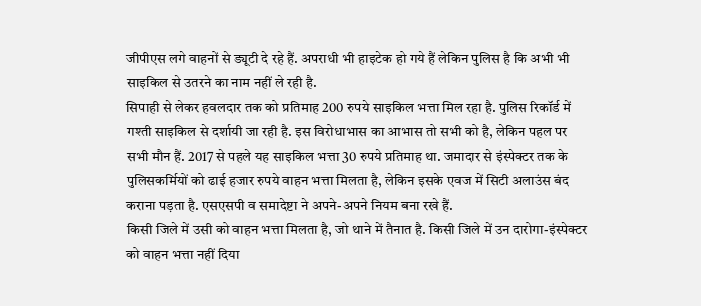जीपीएस लगे वाहनों से ड्यूटी दे रहे हैं. अपराधी भी हाइटेक हो गये हैं लेकिन पुलिस है कि अभी भी साइकिल से उतरने का नाम नहीं ले रही है.
सिपाही से लेकर हवलदार तक को प्रतिमाह 200 रुपये साइकिल भत्ता मिल रहा है. पुलिस रिकॉर्ड में गश्ती साइकिल से दर्शायी जा रही है. इस विरोधाभास का आभास तो सभी को है, लेकिन पहल पर सभी मौन हैं. 2017 से पहले यह साइकिल भत्ता 30 रुपये प्रतिमाह था. जमादार से इंस्पेक्टर तक के पुलिसकर्मियों को ढाई हजार रुपये वाहन भत्ता मिलता है, लेकिन इसके एवज में सिटी अलाउंस बंद कराना पड़ता है. एसएसपी व समादेष्टा ने अपने-अपने नियम बना रखे हैं.
किसी जिले में उसी को वाहन भत्ता मिलता है, जो थाने में तैनात है. किसी जिले में उन दारोगा-इंस्पेक्टर को वाहन भत्ता नहीं दिया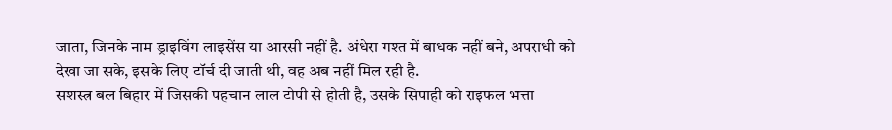जाता, जिनके नाम ड्राइविंग लाइसेंस या आरसी नहीं है. अंधेरा गश्त में बाधक नहीं बने, अपराधी को देखा जा सके, इसके लिए टॉर्च दी जाती थी, वह अब नहीं मिल रही है.
सशस्त्र बल बिहार में जिसकी पहचान लाल टोपी से होती है, उसके सिपाही को राइफल भत्ता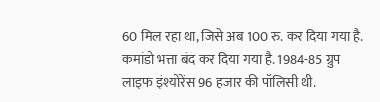60 मिल रहा था, जिसे अब 100 रु. कर दिया गया है. कमांडो भत्ता बंद कर दिया गया है. 1984-85 ग्रुप लाइफ इंश्योरेंस 96 हजार की पॉलिसी थी.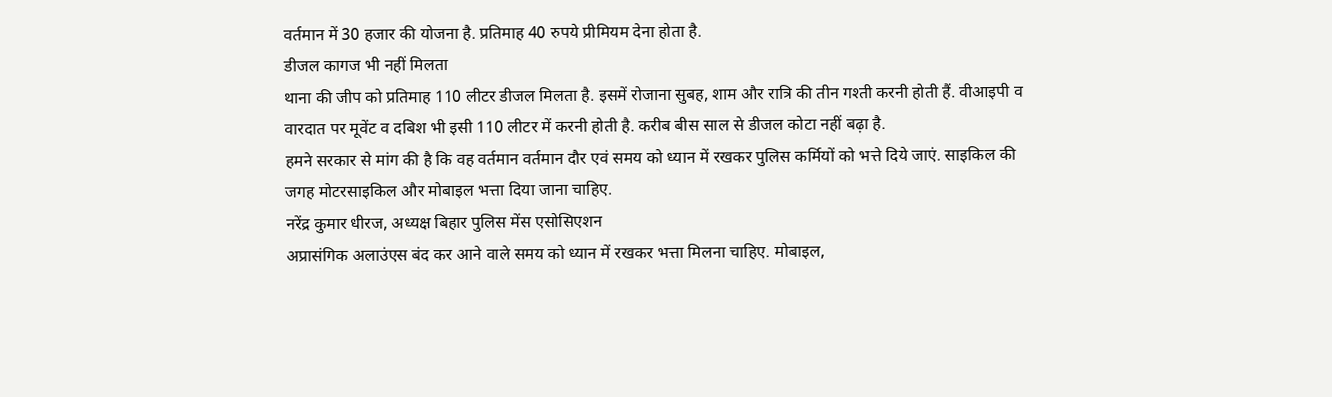वर्तमान में 30 हजार की योजना है. प्रतिमाह 40 रुपये प्रीमियम देना होता है.
डीजल कागज भी नहीं मिलता
थाना की जीप को प्रतिमाह 110 लीटर डीजल मिलता है. इसमें रोजाना सुबह, शाम और रात्रि की तीन गश्ती करनी होती हैं. वीआइपी व वारदात पर मूवेंट व दबिश भी इसी 110 लीटर में करनी होती है. करीब बीस साल से डीजल कोटा नहीं बढ़ा है.
हमने सरकार से मांग की है कि वह वर्तमान वर्तमान दौर एवं समय को ध्यान में रखकर पुलिस कर्मियों को भत्ते दिये जाएं. साइकिल की जगह मोटरसाइकिल और मोबाइल भत्ता दिया जाना चाहिए.
नरेंद्र कुमार धीरज, अध्यक्ष बिहार पुलिस मेंस एसोसिएशन
अप्रासंगिक अलाउंएस बंद कर आने वाले समय को ध्यान में रखकर भत्ता मिलना चाहिए. मोबाइल,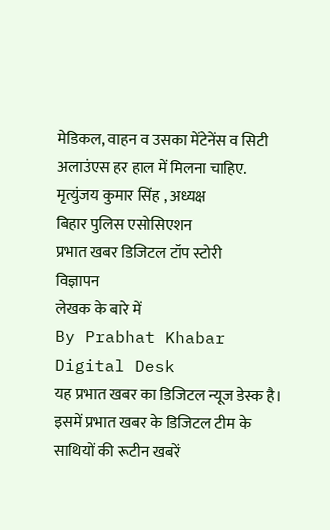मेडिकल, वाहन व उसका मेंटेनेंस व सिटी अलाउंएस हर हाल में मिलना चाहिए.
मृत्युंजय कुमार सिंह , अध्यक्ष
बिहार पुलिस एसोसिएशन
प्रभात खबर डिजिटल टॉप स्टोरी
विज्ञापन
लेखक के बारे में
By Prabhat Khabar Digital Desk
यह प्रभात खबर का डिजिटल न्यूज डेस्क है। इसमें प्रभात खबर के डिजिटल टीम के साथियों की रूटीन खबरें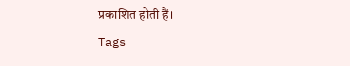प्रकाशित होती हैं।
Tags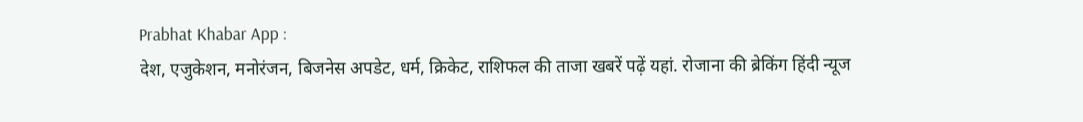Prabhat Khabar App :
देश, एजुकेशन, मनोरंजन, बिजनेस अपडेट, धर्म, क्रिकेट, राशिफल की ताजा खबरें पढ़ें यहां. रोजाना की ब्रेकिंग हिंदी न्यूज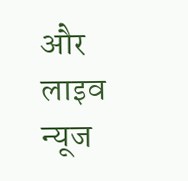और लाइव न्यूज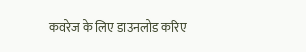कवरेज के लिए डाउनलोड करिए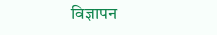विज्ञापन